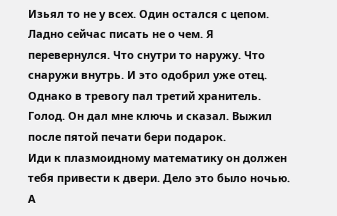Изьял то не у всех. Один остался с цепом. Ладно сейчас писать не о чем. Я перевернулся. Что снутри то наружу. Что снаружи внутрь. И это одобрил уже отец.
Однако в тревогу пал третий хранитель. Голод. Он дал мне ключь и сказал. Выжил после пятой печати бери подарок.
Иди к плазмоидному математику он должен тебя привести к двери. Дело это было ночью. А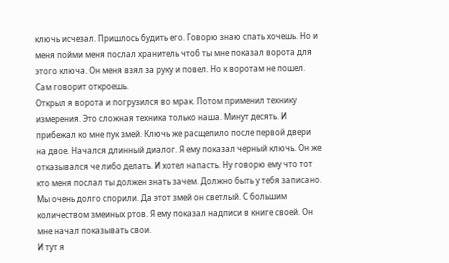ключь исчезал. Пришлось будить его. Говорю знаю спать хочешь. Но и меня пойми меня послал хранитель чтоб ты мне показал ворота для этого ключа. Он меня взял за руку и повел. Но к воротам не пошел. Сам говорит откроешь.
Открыл я ворота и погрузился во мрак. Потом применил технику измерения. Это сложная техника только наша. Минут десять. И прибежал ко мне пук змей. Ключь же расщепило после первой двери на двое. Начался длинный диалог. Я ему показал черный ключь. Он же отказывался че либо делать. И хотел напасть. Ну говорю ему что тот кто меня послал ты должен знать зачем. Должно быть у тебя записано. Мы очень долго спорили. Да этот змей он светлый. С большим количеством змеиных ртов. Я ему показал надписи в книге своей. Он мне начал показывать свои.
И тут я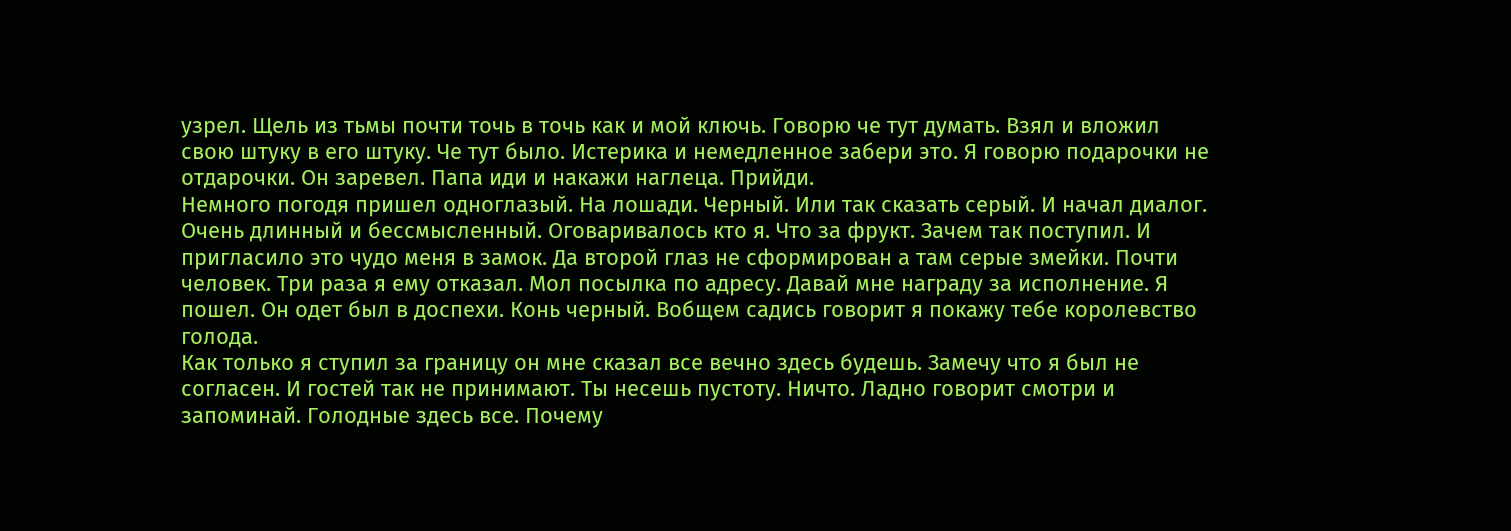узрел. Щель из тьмы почти точь в точь как и мой ключь. Говорю че тут думать. Взял и вложил свою штуку в его штуку. Че тут было. Истерика и немедленное забери это. Я говорю подарочки не отдарочки. Он заревел. Папа иди и накажи наглеца. Прийди.
Немного погодя пришел одноглазый. На лошади. Черный. Или так сказать серый. И начал диалог. Очень длинный и бессмысленный. Оговаривалось кто я. Что за фрукт. Зачем так поступил. И пригласило это чудо меня в замок. Да второй глаз не сформирован а там серые змейки. Почти человек. Три раза я ему отказал. Мол посылка по адресу. Давай мне награду за исполнение. Я пошел. Он одет был в доспехи. Конь черный. Вобщем садись говорит я покажу тебе королевство голода.
Как только я ступил за границу он мне сказал все вечно здесь будешь. Замечу что я был не согласен. И гостей так не принимают. Ты несешь пустоту. Ничто. Ладно говорит смотри и запоминай. Голодные здесь все. Почему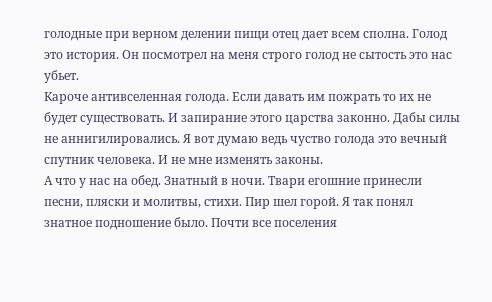голодные при верном делении пищи отец дает всем сполна. Голод это история. Он посмотрел на меня строго голод не сытость это нас убьет.
Кароче антивселенная голода. Если давать им пожрать то их не будет существовать. И запирание этого царства законно. Дабы силы не аннигилировались. Я вот думаю ведь чуство голода это вечный спутник человека. И не мне изменять законы.
А что у нас на обед. Знатный в ночи. Твари егошние принесли песни, пляски и молитвы, стихи. Пир шел горой. Я так понял знатное подношение было. Почти все поселения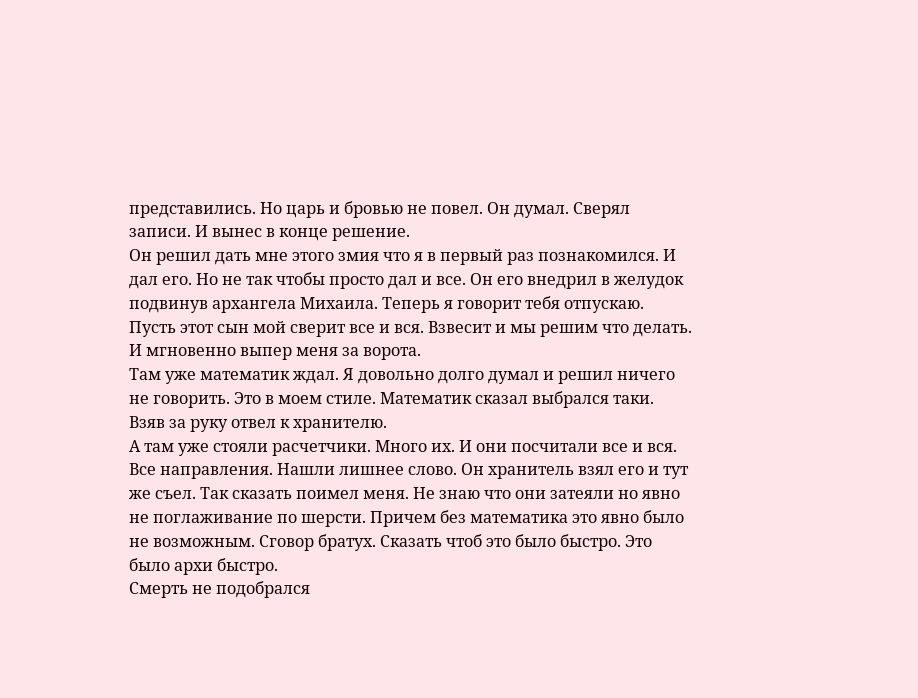представились. Но царь и бровью не повел. Он думал. Сверял записи. И вынес в конце решение.
Он решил дать мне этого змия что я в первый раз познакомился. И дал его. Но не так чтобы просто дал и все. Он его внедрил в желудок подвинув архангела Михаила. Теперь я говорит тебя отпускаю. Пусть этот сын мой сверит все и вся. Взвесит и мы решим что делать. И мгновенно выпер меня за ворота.
Там уже математик ждал. Я довольно долго думал и решил ничего не говорить. Это в моем стиле. Математик сказал выбрался таки. Взяв за руку отвел к хранителю.
А там уже стояли расчетчики. Много их. И они посчитали все и вся. Все направления. Нашли лишнее слово. Он хранитель взял его и тут же съел. Так сказать поимел меня. Не знаю что они затеяли но явно не поглаживание по шерсти. Причем без математика это явно было не возможным. Сговор братух. Сказать чтоб это было быстро. Это было архи быстро.
Смерть не подобрался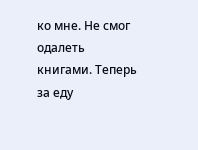ко мне. Не смог одалеть книгами. Теперь за еду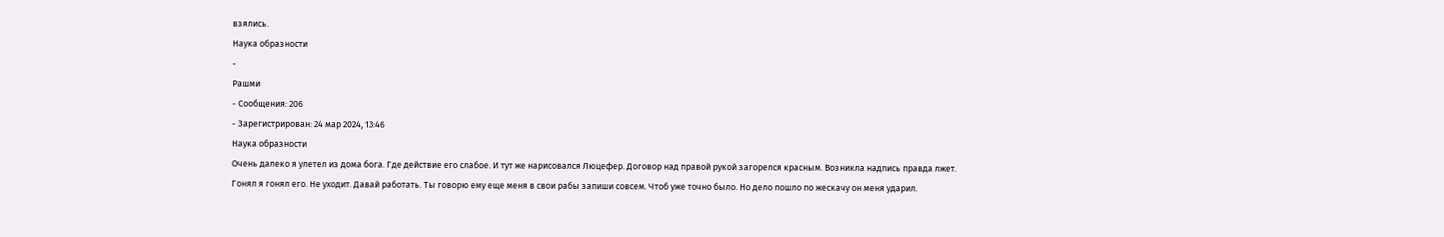взялись.
Наука образности
-
Рашми
- Сообщения: 206
- Зарегистрирован: 24 мар 2024, 13:46
Наука образности
Очень далеко я улетел из дома бога. Где действие его слабое. И тут же нарисовался Люцефер. Договор над правой рукой загорелся красным. Возникла надпись правда лжет.
Гонял я гонял его. Не уходит. Давай работать. Ты говорю ему еще меня в свои рабы запиши совсем. Чтоб уже точно было. Но дело пошло по жескачу он меня ударил.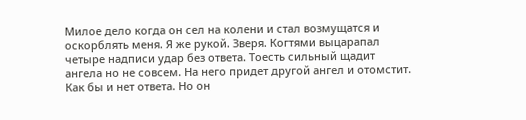Милое дело когда он сел на колени и стал возмущатся и оскорблять меня. Я же рукой. Зверя. Когтями выцарапал четыре надписи удар без ответа. Тоесть сильный щадит ангела но не совсем. На него придет другой ангел и отомстит. Как бы и нет ответа. Но он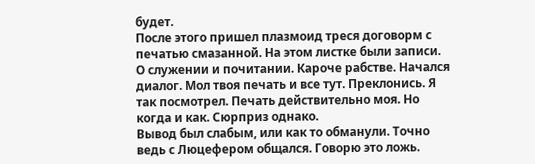будет.
После этого пришел плазмоид треся договорм с печатью смазанной. На этом листке были записи. О служении и почитании. Кароче рабстве. Начался диалог. Мол твоя печать и все тут. Преклонись. Я так посмотрел. Печать действительно моя. Но когда и как. Сюрприз однако.
Вывод был слабым, или как то обманули. Точно ведь с Люцефером общался. Говорю это ложь.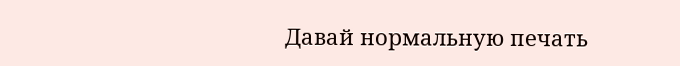Давай нормальную печать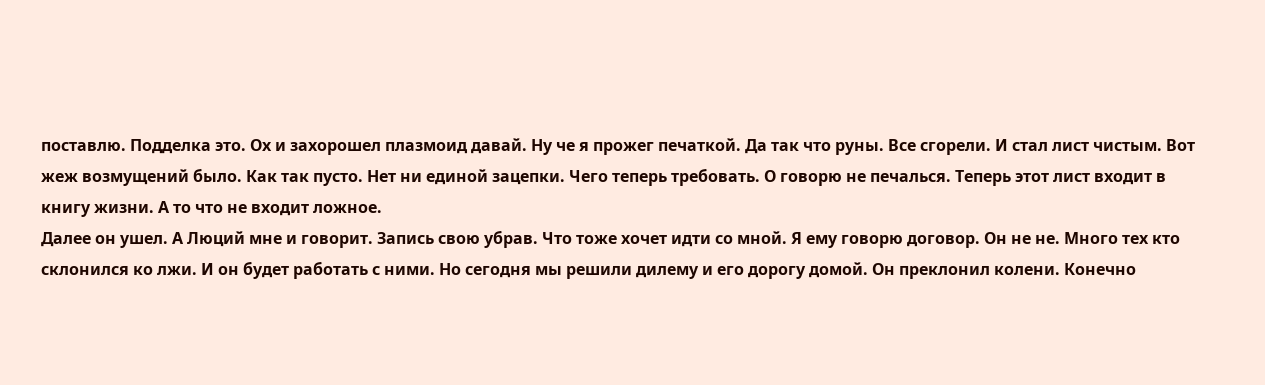поставлю. Подделка это. Ох и захорошел плазмоид давай. Ну че я прожег печаткой. Да так что руны. Все сгорели. И стал лист чистым. Вот жеж возмущений было. Как так пусто. Нет ни единой зацепки. Чего теперь требовать. О говорю не печалься. Теперь этот лист входит в книгу жизни. А то что не входит ложное.
Далее он ушел. А Люций мне и говорит. Запись свою убрав. Что тоже хочет идти со мной. Я ему говорю договор. Он не не. Много тех кто склонился ко лжи. И он будет работать с ними. Но сегодня мы решили дилему и его дорогу домой. Он преклонил колени. Конечно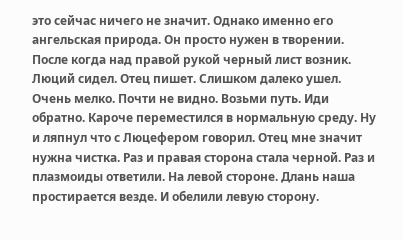это сейчас ничего не значит. Однако именно его ангельская природа. Он просто нужен в творении.
После когда над правой рукой черный лист возник. Люций сидел. Отец пишет. Слишком далеко ушел. Очень мелко. Почти не видно. Возьми путь. Иди обратно. Кароче переместился в нормальную среду. Ну и ляпнул что с Люцефером говорил. Отец мне значит нужна чистка. Раз и правая сторона стала черной. Раз и плазмоиды ответили. На левой стороне. Длань наша простирается везде. И обелили левую сторону.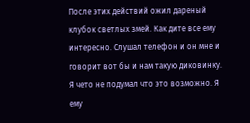После этих действий ожил дареный клубок светлых змей. Как дите все ему интересно. Слушал телефон и он мне и говорит вот бы и нам такую диковинку. Я чето не подумал что это возможно. Я ему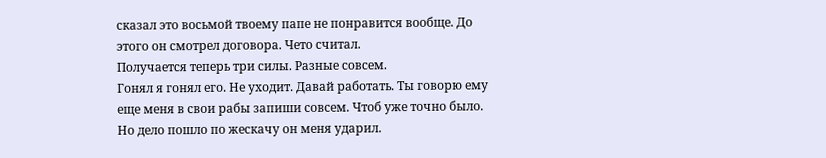сказал это восьмой твоему папе не понравится вообще. До этого он смотрел договора. Чето считал.
Получается теперь три силы. Разные совсем.
Гонял я гонял его. Не уходит. Давай работать. Ты говорю ему еще меня в свои рабы запиши совсем. Чтоб уже точно было. Но дело пошло по жескачу он меня ударил.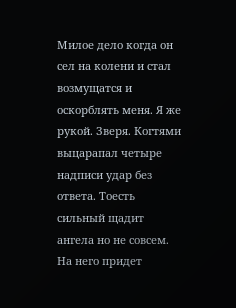Милое дело когда он сел на колени и стал возмущатся и оскорблять меня. Я же рукой. Зверя. Когтями выцарапал четыре надписи удар без ответа. Тоесть сильный щадит ангела но не совсем. На него придет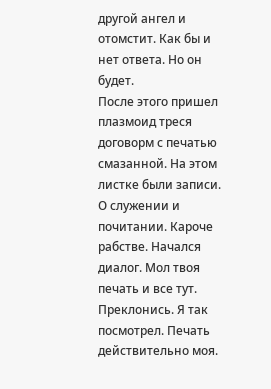другой ангел и отомстит. Как бы и нет ответа. Но он будет.
После этого пришел плазмоид треся договорм с печатью смазанной. На этом листке были записи. О служении и почитании. Кароче рабстве. Начался диалог. Мол твоя печать и все тут. Преклонись. Я так посмотрел. Печать действительно моя.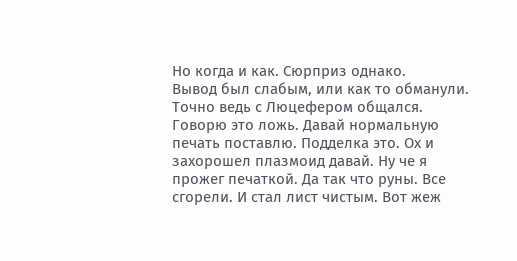Но когда и как. Сюрприз однако.
Вывод был слабым, или как то обманули. Точно ведь с Люцефером общался. Говорю это ложь. Давай нормальную печать поставлю. Подделка это. Ох и захорошел плазмоид давай. Ну че я прожег печаткой. Да так что руны. Все сгорели. И стал лист чистым. Вот жеж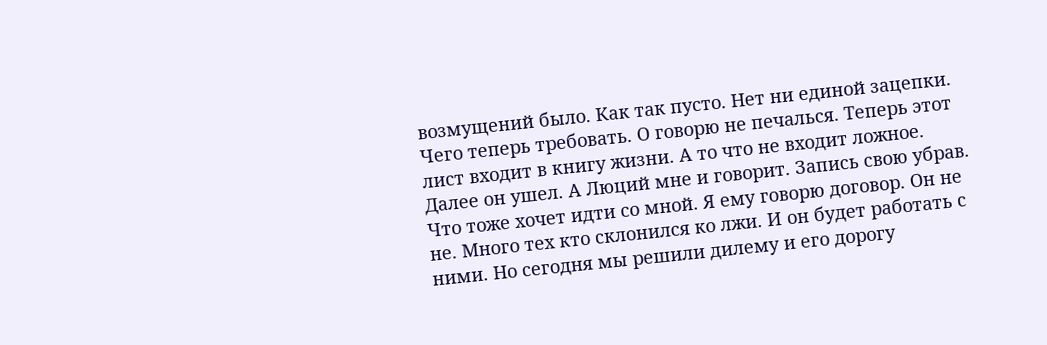возмущений было. Как так пусто. Нет ни единой зацепки. Чего теперь требовать. О говорю не печалься. Теперь этот лист входит в книгу жизни. А то что не входит ложное.
Далее он ушел. А Люций мне и говорит. Запись свою убрав. Что тоже хочет идти со мной. Я ему говорю договор. Он не не. Много тех кто склонился ко лжи. И он будет работать с ними. Но сегодня мы решили дилему и его дорогу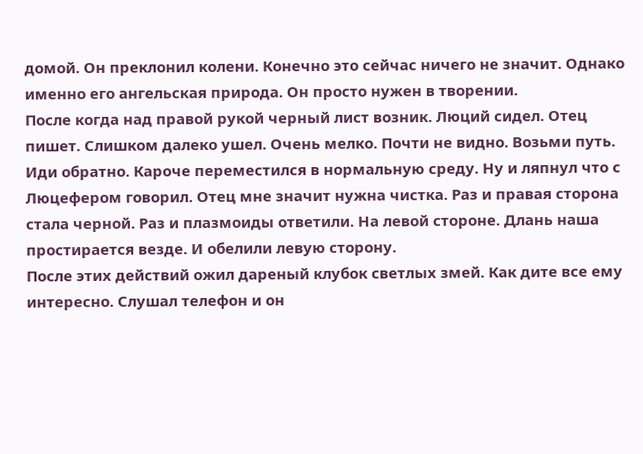домой. Он преклонил колени. Конечно это сейчас ничего не значит. Однако именно его ангельская природа. Он просто нужен в творении.
После когда над правой рукой черный лист возник. Люций сидел. Отец пишет. Слишком далеко ушел. Очень мелко. Почти не видно. Возьми путь. Иди обратно. Кароче переместился в нормальную среду. Ну и ляпнул что с Люцефером говорил. Отец мне значит нужна чистка. Раз и правая сторона стала черной. Раз и плазмоиды ответили. На левой стороне. Длань наша простирается везде. И обелили левую сторону.
После этих действий ожил дареный клубок светлых змей. Как дите все ему интересно. Слушал телефон и он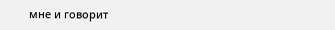мне и говорит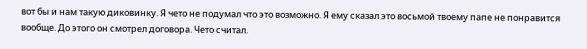вот бы и нам такую диковинку. Я чето не подумал что это возможно. Я ему сказал это восьмой твоему папе не понравится вообще. До этого он смотрел договора. Чето считал.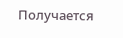Получается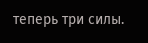теперь три силы.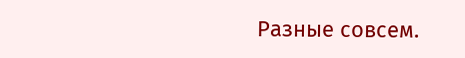Разные совсем.